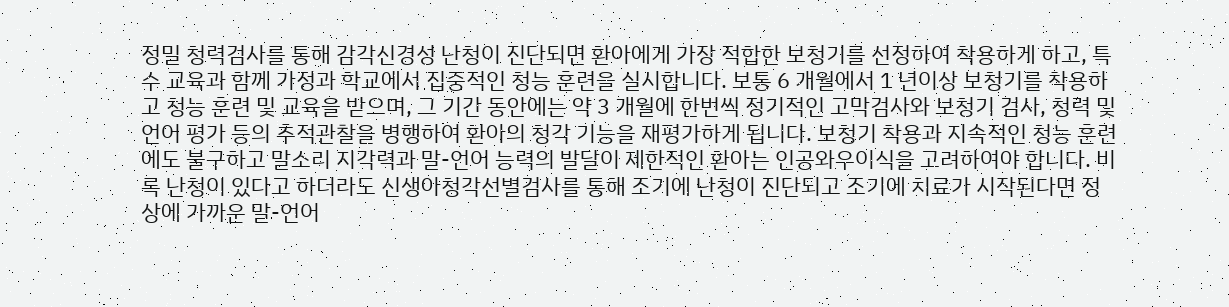정밀 청력검사를 통해 감각신경성 난청이 진단되면 환아에게 가장 적합한 보청기를 선정하여 착용하게 하고, 특수 교육과 함께 가정과 학교에서 집중적인 청능 훈련을 실시합니다. 보통 6 개월에서 1 년이상 보청기를 착용하고 청능 훈련 및 교육을 받으며, 그 기간 동안에는 약 3 개월에 한번씩 정기적인 고막검사와 보청기 검사, 청력 및 언어 평가 등의 추적관찰을 병행하여 환아의 청각 기능을 재평가하게 됩니다. 보청기 착용과 지속적인 청능 훈련에도 불구하고 말소리 지각력과 말-언어 능력의 발달이 제한적인 환아는 인공와우이식을 고려하여야 합니다. 비록 난청이 있다고 하더라도 신생아청각선별검사를 통해 조기에 난청이 진단되고 조기에 치료가 시작된다면 정상에 가까운 말-언어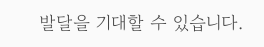발달을 기대할 수 있습니다.